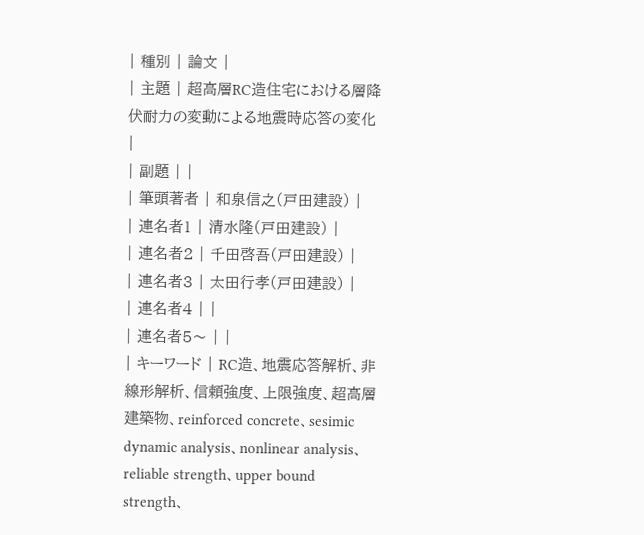| 種別 | 論文 |
| 主題 | 超高層RC造住宅における層降伏耐力の変動による地震時応答の変化 |
| 副題 | |
| 筆頭著者 | 和泉信之(戸田建設) |
| 連名者1 | 清水隆(戸田建設) |
| 連名者2 | 千田啓吾(戸田建設) |
| 連名者3 | 太田行孝(戸田建設) |
| 連名者4 | |
| 連名者5〜 | |
| キーワード | RC造、地震応答解析、非線形解析、信頼強度、上限強度、超高層建築物、reinforced concrete、sesimic dynamic analysis、nonlinear analysis、reliable strength、upper bound strength、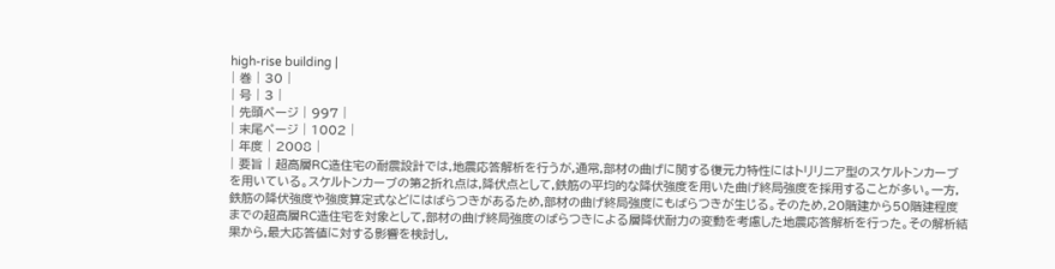high-rise building |
| 巻 | 30 |
| 号 | 3 |
| 先頭ページ | 997 |
| 末尾ページ | 1002 |
| 年度 | 2008 |
| 要旨 | 超高層RC造住宅の耐震設計では,地震応答解析を行うが,通常,部材の曲げに関する復元力特性にはトリリニア型のスケルトンカーブを用いている。スケルトンカーブの第2折れ点は,降伏点として,鉄筋の平均的な降伏強度を用いた曲げ終局強度を採用することが多い。一方,鉄筋の降伏強度や強度算定式などにはばらつきがあるため,部材の曲げ終局強度にもばらつきが生じる。そのため,20階建から50階建程度までの超高層RC造住宅を対象として,部材の曲げ終局強度のばらつきによる層降伏耐力の変動を考慮した地震応答解析を行った。その解析結果から,最大応答値に対する影響を検討し,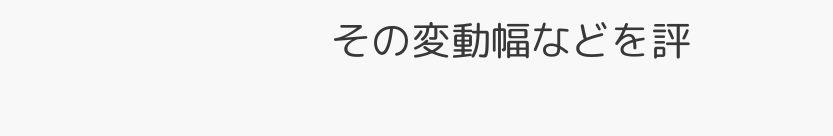その変動幅などを評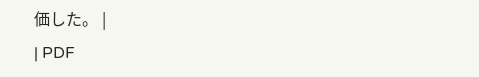価した。 |
| PDF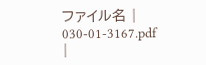ファイル名 | 030-01-3167.pdf |